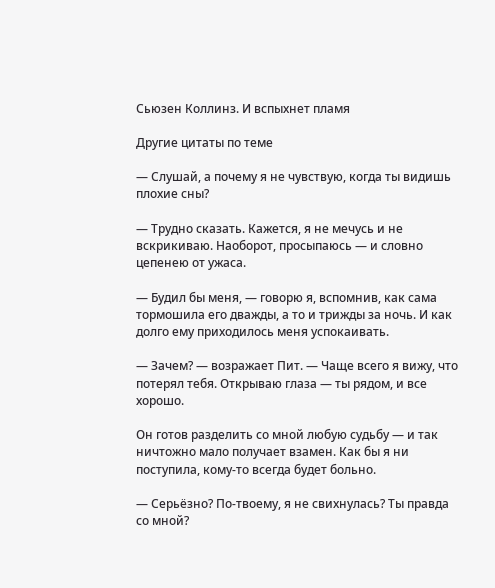Сьюзен Коллинз. И вспыхнет пламя

Другие цитаты по теме

— Слушай, а почему я не чувствую, когда ты видишь плохие сны?

— Трудно сказать. Кажется, я не мечусь и не вскрикиваю. Наоборот, просыпаюсь — и словно цепенею от ужаса.

— Будил бы меня, — говорю я, вспомнив, как сама тормошила его дважды, а то и трижды за ночь. И как долго ему приходилось меня успокаивать.

— Зачем? — возражает Пит. — Чаще всего я вижу, что потерял тебя. Открываю глаза — ты рядом, и все хорошо.

Он готов разделить со мной любую судьбу — и так ничтожно мало получает взамен. Как бы я ни поступила, кому-то всегда будет больно.

— Серьёзно? По-твоему, я не свихнулась? Ты правда со мной?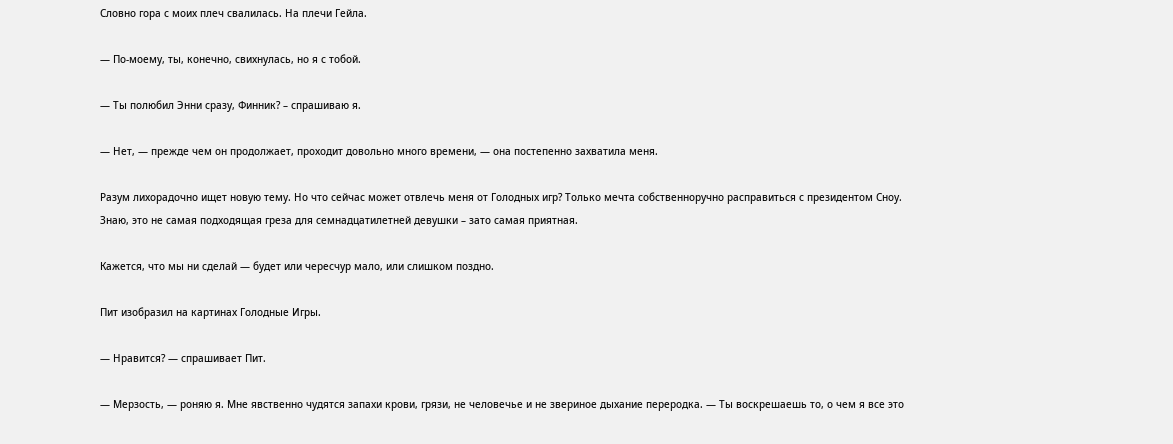Словно гора с моих плеч свалилась. На плечи Гейла.

— По-моему, ты, конечно, свихнулась, но я с тобой.

— Ты полюбил Энни сразу, Финник? – спрашиваю я.

— Нет, — прежде чем он продолжает, проходит довольно много времени, — она постепенно захватила меня.

Разум лихорадочно ищет новую тему. Но что сейчас может отвлечь меня от Голодных игр? Только мечта собственноручно расправиться с президентом Сноу. Знаю, это не самая подходящая греза для семнадцатилетней девушки – зато самая приятная.

Кажется, что мы ни сделай — будет или чересчур мало, или слишком поздно.

Пит изобразил на картинах Голодные Игры.

— Нравится? — спрашивает Пит.

— Мерзость, — роняю я. Мне явственно чудятся запахи крови, грязи, не человечье и не звериное дыхание переродка. — Ты воскрешаешь то, о чем я все это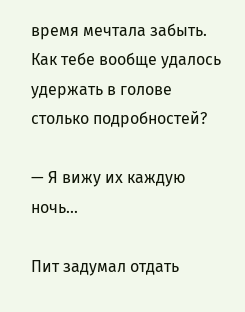время мечтала забыть. Как тебе вообще удалось удержать в голове столько подробностей?

— Я вижу их каждую ночь...

Пит задумал отдать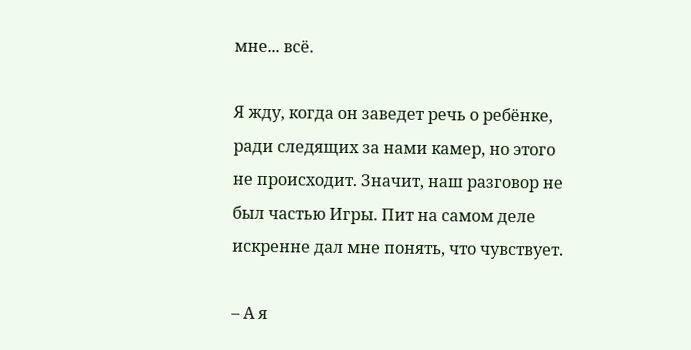мне... всё.

Я жду, когда он заведет речь о ребёнке, ради следящих за нами камер, но этого не происходит. Значит, наш разговор не был частью Игры. Пит на самом деле искренне дал мне понять, что чувствует.

– А я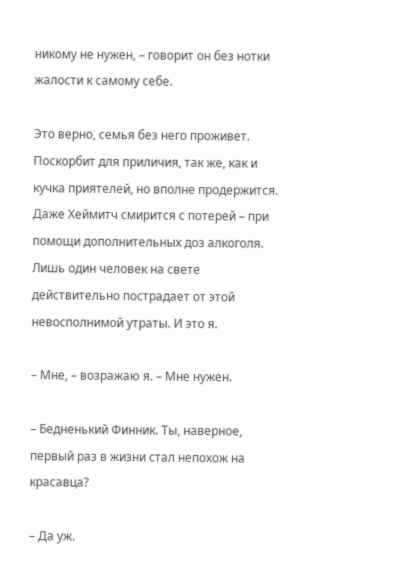никому не нужен, – говорит он без нотки жалости к самому себе.

Это верно, семья без него проживет. Поскорбит для приличия, так же, как и кучка приятелей, но вполне продержится. Даже Хеймитч смирится с потерей – при помощи дополнительных доз алкоголя. Лишь один человек на свете действительно пострадает от этой невосполнимой утраты. И это я.

– Мне, – возражаю я. – Мне нужен.

– Бедненький Финник. Ты, наверное, первый раз в жизни стал непохож на красавца?

– Да уж.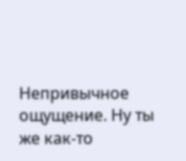Непривычное ощущение. Ну ты же как-то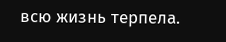всю жизнь терпела.